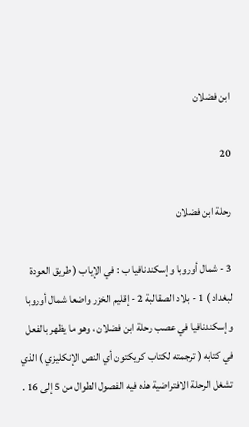ابن فضلان

20

رحلة ابن فضلان

3 - شمال أوروبا وإسكندنافيا ب : في الإياب ( طريق العودة لبغداد ) 1 - بلاد الصقالبة 2 - إقليم الخزر واضعا شمال أوروبا وإسكندنافيا في عصب رحلة ابن فضلان ، وهو ما يظهر بالفعل في كتابه ( ترجمته لكتاب كريكتون أي النص الإنكليزي ) الذي تشغل الرحلة الافتراضية هذه فيه الفصول الطوال من 5 إلى 16 .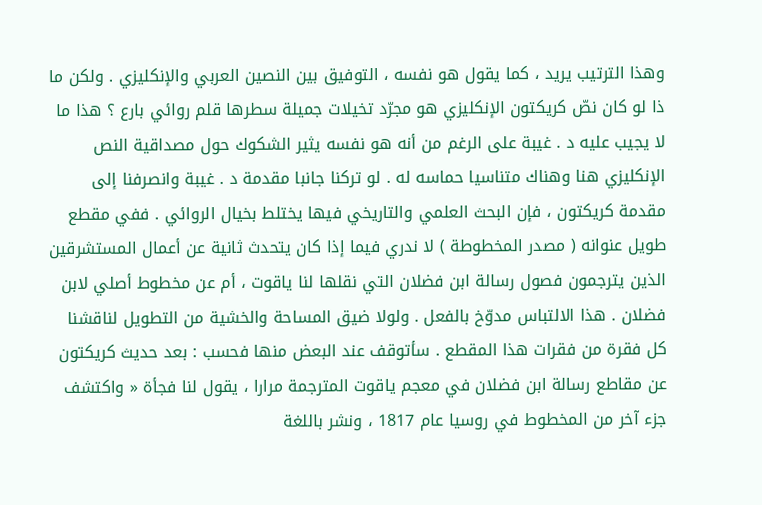وهذا الترتيب يريد ، كما يقول هو نفسه ، التوفيق بين النصين العربي والإنكليزي . ولكن ما ذا لو كان نصّ كريكتون الإنكليزي هو مجرّد تخيلات جميلة سطرها قلم روائي بارع ؟ هذا ما لا يجيب عليه د . غيبة على الرغم من أنه هو نفسه يثير الشكوك حول مصداقية النص الإنكليزي هنا وهناك متناسيا حماسه له . لو تركنا جانبا مقدمة د . غيبة وانصرفنا إلى مقدمة كريكتون ، فإن البحث العلمي والتاريخي فيها يختلط بخيال الروائي . ففي مقطع طويل عنوانه ( مصدر المخطوطة ) لا ندري فيما إذا كان يتحدث ثانية عن أعمال المستشرقين الذين يترجمون فصول رسالة ابن فضلان التي نقلها لنا ياقوت ، أم عن مخطوط أصلي لابن فضلان . هذا الالتباس مدوّخ بالفعل . ولولا ضيق المساحة والخشية من التطويل لناقشنا كل فقرة من فقرات هذا المقطع . سأتوقف عند البعض منها فحسب : بعد حديث كريكتون عن مقاطع رسالة ابن فضلان في معجم ياقوت المترجمة مرارا ، يقول لنا فجأة « واكتشف جزء آخر من المخطوط في روسيا عام 1817 ، ونشر باللغة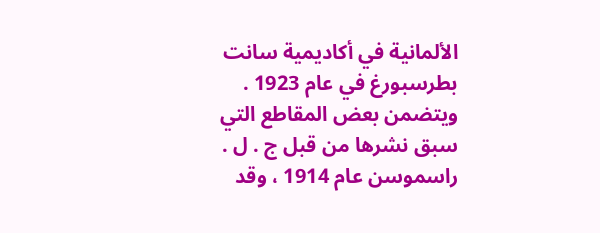الألمانية في أكاديمية سانت بطرسبورغ في عام 1923 . ويتضمن بعض المقاطع التي سبق نشرها من قبل ج . ل . راسموسن عام 1914 ، وقد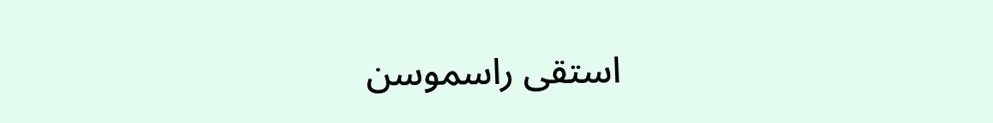استقى راسموسن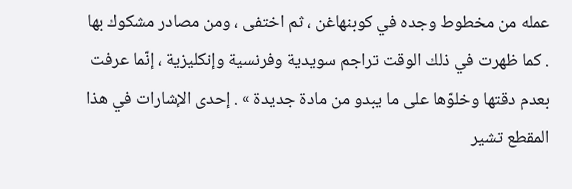عمله من مخطوط وجده في كوبنهاغن ، ثم اختفى ، ومن مصادر مشكوك بها . كما ظهرت في ذلك الوقت تراجم سويدية وفرنسية وإنكليزية ، إنّما عرفت بعدم دقتها وخلوّها على ما يبدو من مادة جديدة » . إحدى الإشارات في هذا المقطع تشير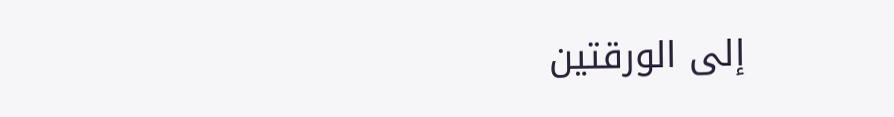إلى الورقتين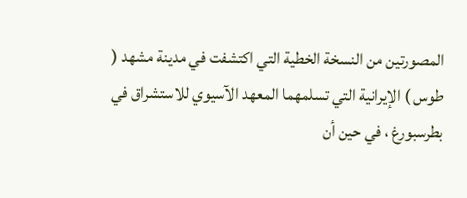المصورتين من النسخة الخطية التي اكتشفت في مدينة مشهد ( طوس ) الإيرانية التي تسلمهما المعهد الآسيوي للاستشراق في بطرسبورغ ، في حين أن